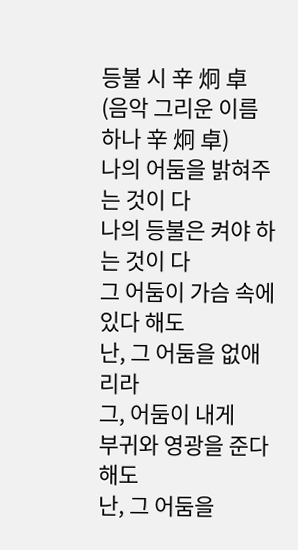등불 시 辛 炯 卓
(음악 그리운 이름 하나 辛 炯 卓)
나의 어둠을 밝혀주는 것이 다
나의 등불은 켜야 하는 것이 다
그 어둠이 가슴 속에 있다 해도
난, 그 어둠을 없애리라
그, 어둠이 내게
부귀와 영광을 준다 해도
난, 그 어둠을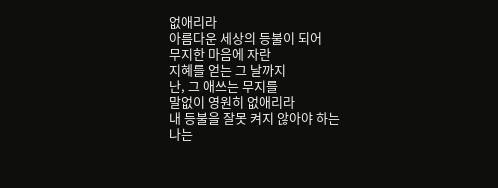없애리라
아름다운 세상의 등불이 되어
무지한 마음에 자란
지혜를 얻는 그 날까지
난, 그 애쓰는 무지를
말없이 영원히 없애리라
내 등불을 잘못 켜지 않아야 하는
나는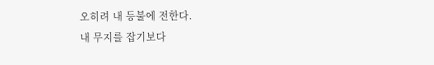오히려 내 등불에 전한다.
내 무지를 잡기보다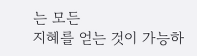는 모든
지혜를 얻는 것이 가능하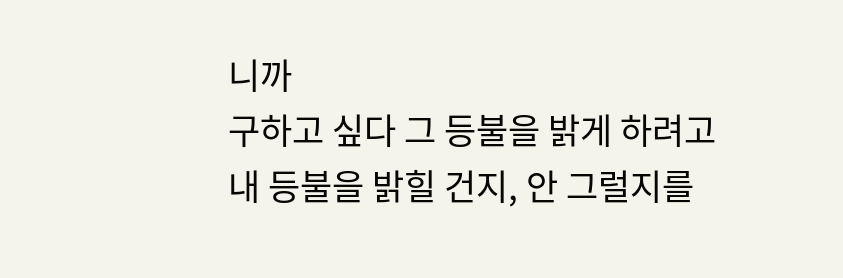니까
구하고 싶다 그 등불을 밝게 하려고
내 등불을 밝힐 건지, 안 그럴지를